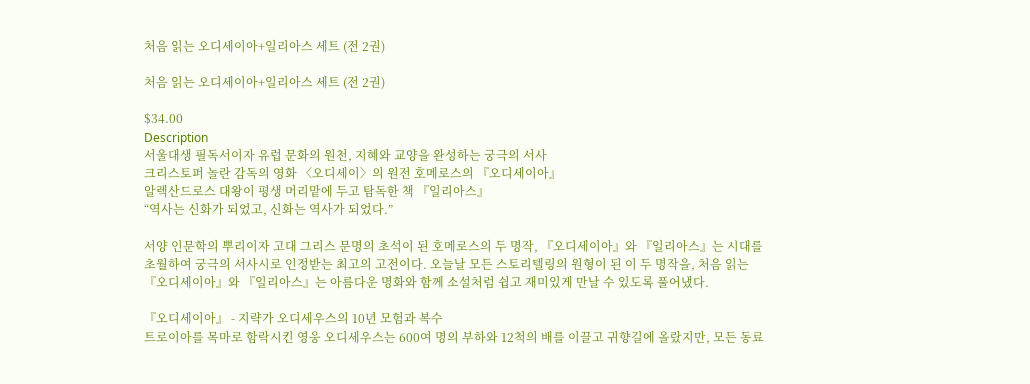처음 읽는 오디세이아+일리아스 세트 (전 2권)

처음 읽는 오디세이아+일리아스 세트 (전 2권)

$34.00
Description
서울대생 필독서이자 유럽 문화의 원천, 지혜와 교양을 완성하는 궁극의 서사
크리스토퍼 놀란 감독의 영화 〈오디세이〉의 원전 호메로스의 『오디세이아』
알렉산드로스 대왕이 평생 머리맡에 두고 탐독한 책 『일리아스』
“역사는 신화가 되었고, 신화는 역사가 되었다.”

서양 인문학의 뿌리이자 고대 그리스 문명의 초석이 된 호메로스의 두 명작, 『오디세이아』와 『일리아스』는 시대를 초월하여 궁극의 서사시로 인정받는 최고의 고전이다. 오늘날 모든 스토리텔링의 원형이 된 이 두 명작을, 처음 읽는 『오디세이아』와 『일리아스』는 아름다운 명화와 함께 소설처럼 쉽고 재미있게 만날 수 있도록 풀어냈다.

『오디세이아』 - 지략가 오디세우스의 10년 모험과 복수
트로이아를 목마로 함락시킨 영웅 오디세우스는 600여 명의 부하와 12척의 배를 이끌고 귀향길에 올랐지만, 모든 동료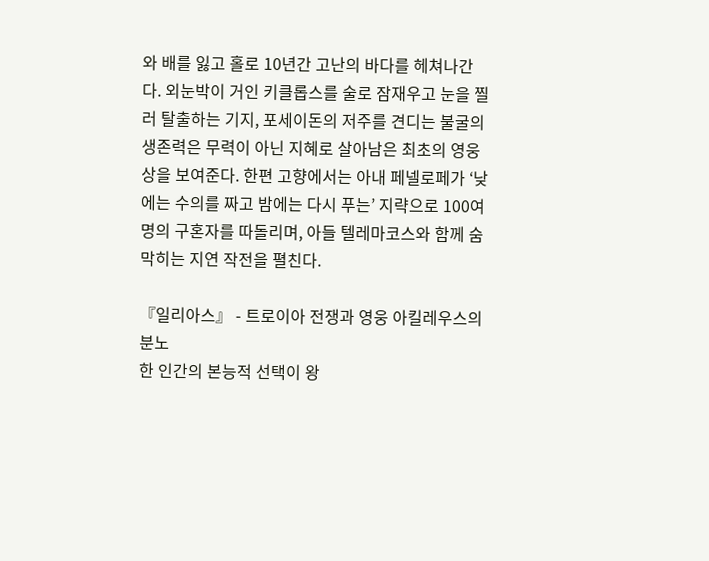와 배를 잃고 홀로 10년간 고난의 바다를 헤쳐나간다. 외눈박이 거인 키클롭스를 술로 잠재우고 눈을 찔러 탈출하는 기지, 포세이돈의 저주를 견디는 불굴의 생존력은 무력이 아닌 지혜로 살아남은 최초의 영웅상을 보여준다. 한편 고향에서는 아내 페넬로페가 ‘낮에는 수의를 짜고 밤에는 다시 푸는’ 지략으로 100여 명의 구혼자를 따돌리며, 아들 텔레마코스와 함께 숨 막히는 지연 작전을 펼친다.

『일리아스』 - 트로이아 전쟁과 영웅 아킬레우스의 분노
한 인간의 본능적 선택이 왕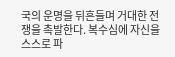국의 운명을 뒤흔들며 거대한 전쟁을 촉발한다. 복수심에 자신을 스스로 파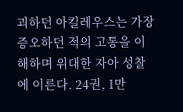괴하던 아킬레우스는 가장 증오하던 적의 고통을 이해하며 위대한 자아 성찰에 이른다. 24권, 1만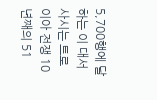5,700행에 달하는 이 대서사시는 트로이아 전쟁 10년째의 51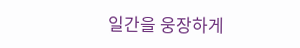일간을 웅장하게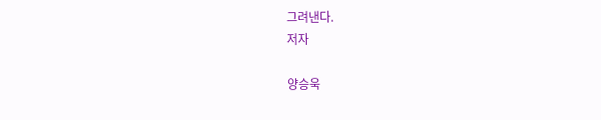그려낸다.
저자

양승욱